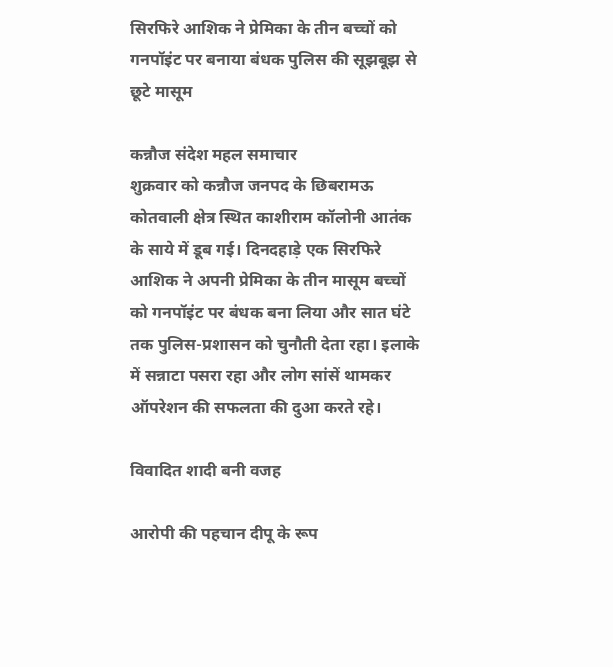सिरफिरे आशिक ने प्रेमिका के तीन बच्चों को गनपॉइंट पर बनाया बंधक पुलिस की सूझबूझ से छूटे मासूम

कन्नौज संदेश महल समाचार
शुक्रवार को कन्नौज जनपद के छिबरामऊ कोतवाली क्षेत्र स्थित काशीराम कॉलोनी आतंक के साये में डूब गई। दिनदहाड़े एक सिरफिरे आशिक ने अपनी प्रेमिका के तीन मासूम बच्चों को गनपॉइंट पर बंधक बना लिया और सात घंटे तक पुलिस-प्रशासन को चुनौती देता रहा। इलाके में सन्नाटा पसरा रहा और लोग सांसें थामकर ऑपरेशन की सफलता की दुआ करते रहे।

विवादित शादी बनी वजह

आरोपी की पहचान दीपू के रूप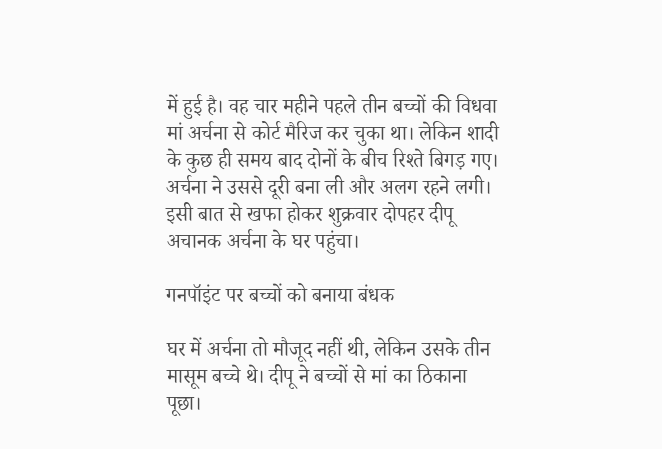में हुई है। वह चार महीने पहले तीन बच्चों की विधवा मां अर्चना से कोर्ट मैरिज कर चुका था। लेकिन शादी के कुछ ही समय बाद दोनों के बीच रिश्ते बिगड़ गए। अर्चना ने उससे दूरी बना ली और अलग रहने लगी। इसी बात से खफा होकर शुक्रवार दोपहर दीपू अचानक अर्चना के घर पहुंचा।

गनपॉइंट पर बच्चों को बनाया बंधक

घर में अर्चना तो मौजूद नहीं थी, लेकिन उसके तीन मासूम बच्चे थे। दीपू ने बच्चों से मां का ठिकाना पूछा।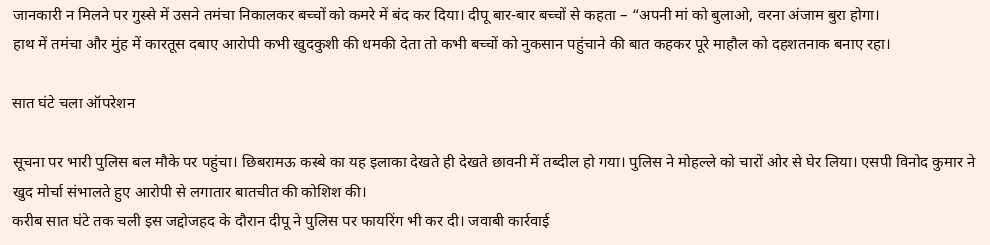जानकारी न मिलने पर गुस्से में उसने तमंचा निकालकर बच्चों को कमरे में बंद कर दिया। दीपू बार-बार बच्चों से कहता – “अपनी मां को बुलाओ, वरना अंजाम बुरा होगा।
हाथ में तमंचा और मुंह में कारतूस दबाए आरोपी कभी खुदकुशी की धमकी देता तो कभी बच्चों को नुकसान पहुंचाने की बात कहकर पूरे माहौल को दहशतनाक बनाए रहा।

सात घंटे चला ऑपरेशन

सूचना पर भारी पुलिस बल मौके पर पहुंचा। छिबरामऊ कस्बे का यह इलाका देखते ही देखते छावनी में तब्दील हो गया। पुलिस ने मोहल्ले को चारों ओर से घेर लिया। एसपी विनोद कुमार ने खुद मोर्चा संभालते हुए आरोपी से लगातार बातचीत की कोशिश की।
करीब सात घंटे तक चली इस जद्दोजहद के दौरान दीपू ने पुलिस पर फायरिंग भी कर दी। जवाबी कार्रवाई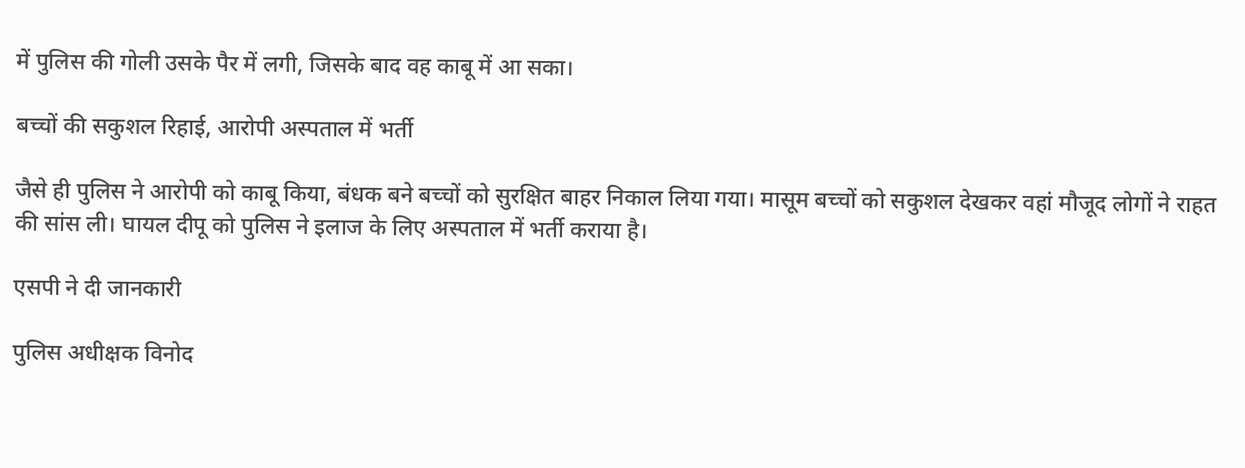में पुलिस की गोली उसके पैर में लगी, जिसके बाद वह काबू में आ सका।

बच्चों की सकुशल रिहाई, आरोपी अस्पताल में भर्ती

जैसे ही पुलिस ने आरोपी को काबू किया, बंधक बने बच्चों को सुरक्षित बाहर निकाल लिया गया। मासूम बच्चों को सकुशल देखकर वहां मौजूद लोगों ने राहत की सांस ली। घायल दीपू को पुलिस ने इलाज के लिए अस्पताल में भर्ती कराया है।

एसपी ने दी जानकारी

पुलिस अधीक्षक विनोद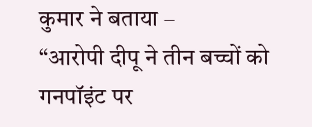कुमार ने बताया –
“आरोपी दीपू ने तीन बच्चों को गनपॉइंट पर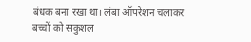बंधक बना रखा था। लंबा ऑपरेशन चलाकर बच्चों को सकुशल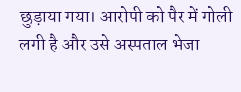छुड़ाया गया। आरोपी को पैर में गोली लगी है और उसे अस्पताल भेजा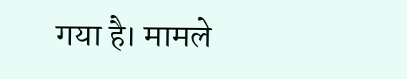गया है। मामले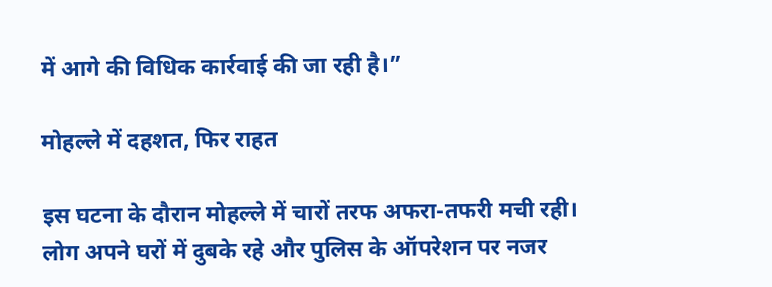में आगे की विधिक कार्रवाई की जा रही है।”

मोहल्ले में दहशत, फिर राहत

इस घटना के दौरान मोहल्ले में चारों तरफ अफरा-तफरी मची रही। लोग अपने घरों में दुबके रहे और पुलिस के ऑपरेशन पर नजर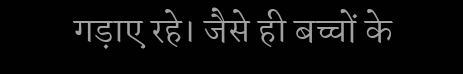गड़ाए रहे। जैसे ही बच्चों के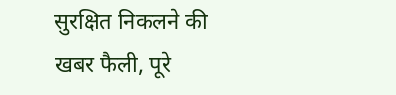सुरक्षित निकलने की खबर फैली, पूरे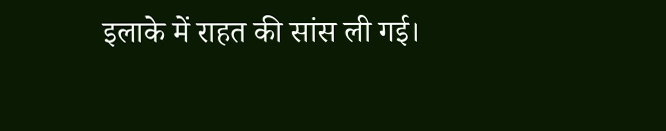इलाके में राहत की सांस ली गई।